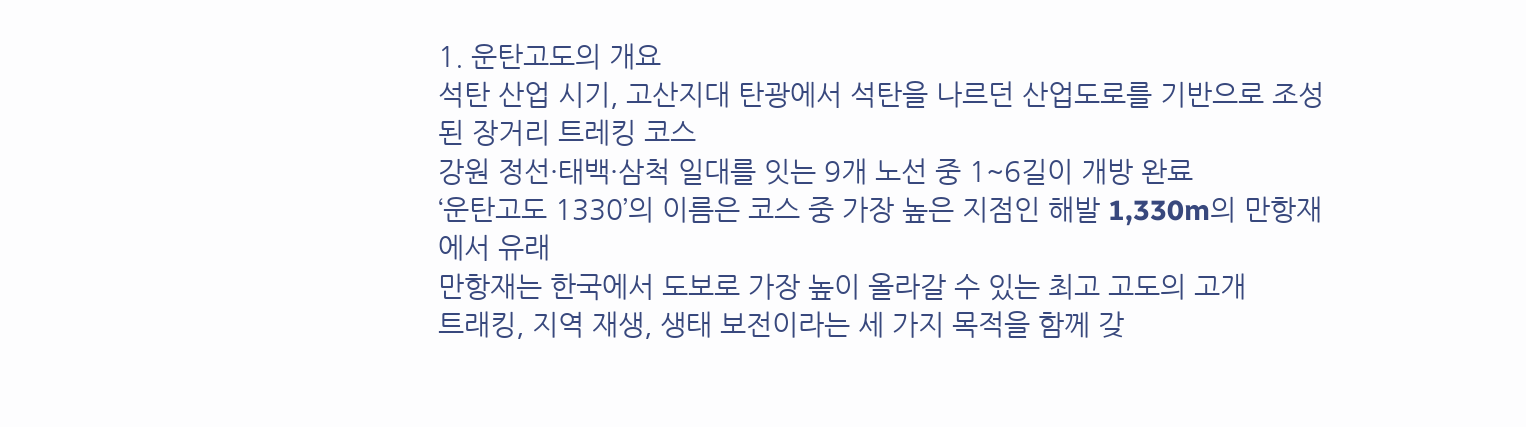1. 운탄고도의 개요
석탄 산업 시기, 고산지대 탄광에서 석탄을 나르던 산업도로를 기반으로 조성된 장거리 트레킹 코스
강원 정선·태백·삼척 일대를 잇는 9개 노선 중 1~6길이 개방 완료
‘운탄고도 1330’의 이름은 코스 중 가장 높은 지점인 해발 1,330m의 만항재에서 유래
만항재는 한국에서 도보로 가장 높이 올라갈 수 있는 최고 고도의 고개
트래킹, 지역 재생, 생태 보전이라는 세 가지 목적을 함께 갖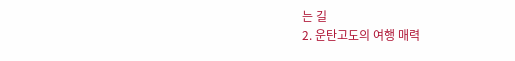는 길
2. 운탄고도의 여행 매력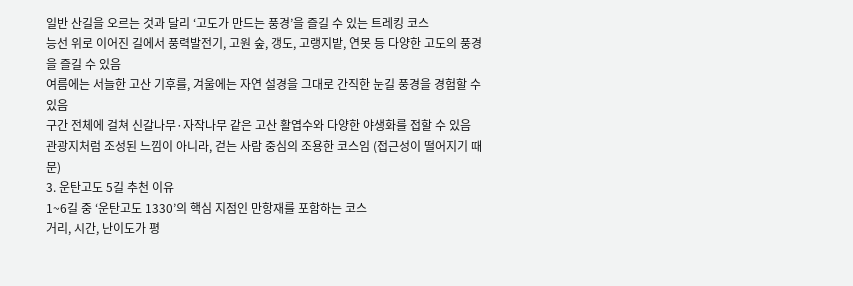일반 산길을 오르는 것과 달리 ‘고도가 만드는 풍경’을 즐길 수 있는 트레킹 코스
능선 위로 이어진 길에서 풍력발전기, 고원 숲, 갱도, 고랭지밭, 연못 등 다양한 고도의 풍경을 즐길 수 있음
여름에는 서늘한 고산 기후를, 겨울에는 자연 설경을 그대로 간직한 눈길 풍경을 경험할 수 있음
구간 전체에 걸쳐 신갈나무·자작나무 같은 고산 활엽수와 다양한 야생화를 접할 수 있음
관광지처럼 조성된 느낌이 아니라, 걷는 사람 중심의 조용한 코스임 (접근성이 떨어지기 때문)
3. 운탄고도 5길 추천 이유
1~6길 중 ‘운탄고도 1330’의 핵심 지점인 만항재를 포함하는 코스
거리, 시간, 난이도가 평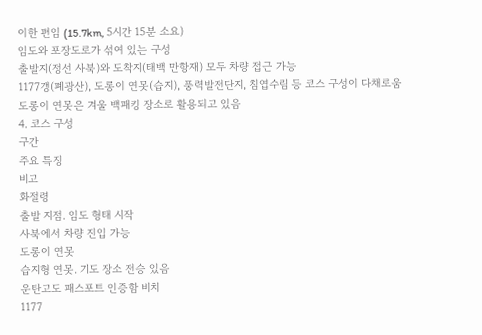이한 편임 (15.7km, 5시간 15분 소요)
임도와 포장도로가 섞여 있는 구성
출발지(정선 사북)와 도착지(태백 만항재) 모두 차량 접근 가능
1177갱(폐광산), 도롱이 연못(습지), 풍력발전단지, 침엽수림 등 코스 구성이 다채로움
도롱이 연못은 겨울 백패킹 장소로 활용되고 있음
4. 코스 구성
구간
주요 특징
비고
화절령
출발 지점. 임도 형태 시작
사북에서 차량 진입 가능
도롱이 연못
습지형 연못. 기도 장소 전승 있음
운탄고도 패스포트 인증함 비치
1177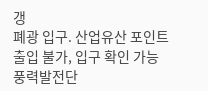갱
폐광 입구. 산업유산 포인트
출입 불가, 입구 확인 가능
풍력발전단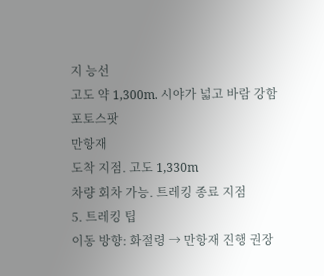지 능선
고도 약 1,300m. 시야가 넓고 바람 강함
포토스팟
만항재
도착 지점. 고도 1,330m
차량 회차 가능. 트레킹 종료 지점
5. 트레킹 팁
이동 방향: 화절령 → 만항재 진행 권장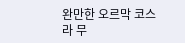완만한 오르막 코스라 무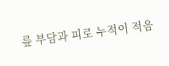릎 부담과 피로 누적이 적음